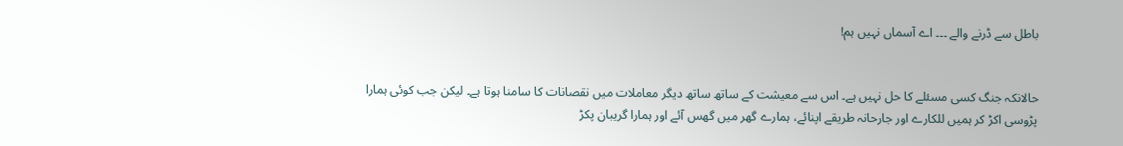باطل سے ڈرنے والے ۔۔۔ اے آسماں نہیں ہم!


حالانکہ جنگ کسی مسئلے کا حل نہیں ہے۔ اس سے معیشت کے ساتھ ساتھ دیگر معاملات میں نقصانات کا سامنا ہوتا ہے۔ لیکن جب کوئی ہمارا پڑوسی اکڑ کر ہمیں للکارے اور جارحانہ طریقے اپنائے، ہمارے گھر میں گھس آئے اور ہمارا گریبان پکڑ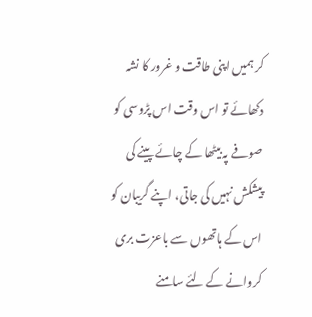کر ہمیں اپنی طاقت و غرور کا نشہ دکھائے تو اس وقت اس پڑوسی کو صوفے پہ بیٹھا کے چائے پینے کی پیشکش نہیں کی جاتی، اپنے گریبان کو اس کے ہاتھوں سے باعزت بری کروانے کے لئے سامنے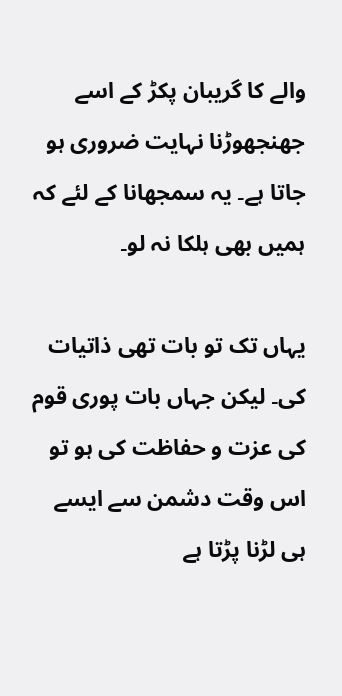والے کا گریبان پکڑ کے اسے جھنجھوڑنا نہایت ضروری ہو جاتا ہے۔ یہ سمجھانا کے لئے کہ ہمیں بھی ہلکا نہ لو۔

یہاں تک تو بات تھی ذاتیات کی۔ لیکن جہاں بات پوری قوم کی عزت و حفاظت کی ہو تو اس وقت دشمن سے ایسے ہی لڑنا پڑتا ہے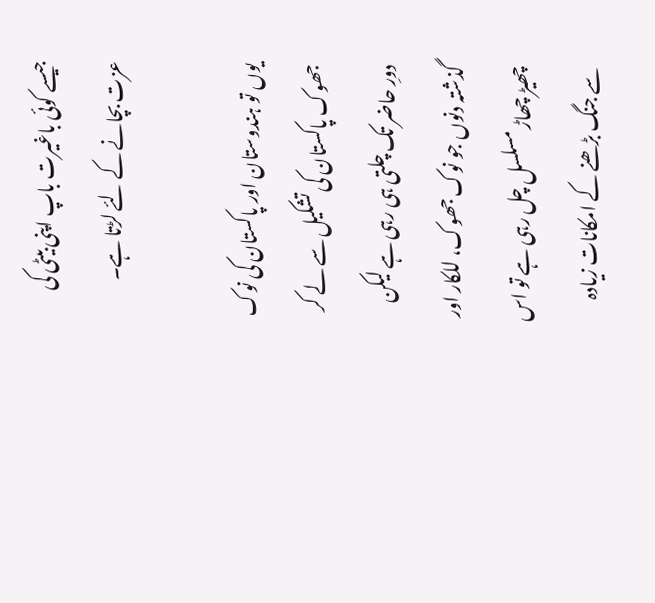جیسے کوئی باغیرت باپ اپنی بیٹی کی عزت بچانے کے لئے لڑتا ہے۔

یوں تو ہندوستان اور پاکستان کی نوک جھوک پاکستان کی تشکیل سے لے کر دورِ حاضر تک چلتی ہی رہی ہے لیکن گذشتہ دنوں جو نوک جھوک، للکار اور چھیڑ چھاڑ مسلسل چل رہی ہے تو اس سے جنگ بڑھنے کے امکانات زیادہ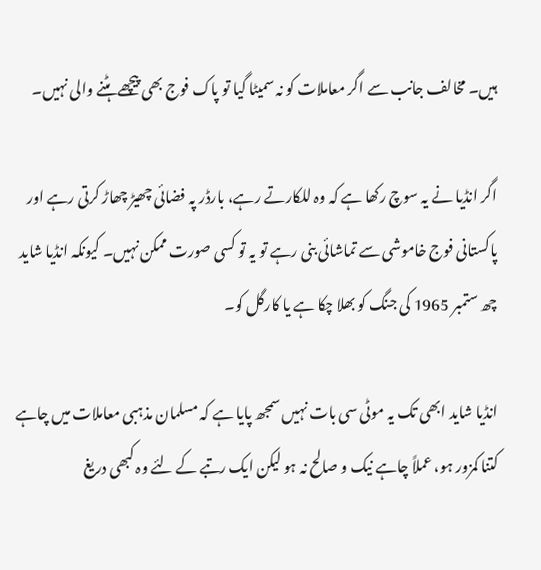ہیں۔ مخالف جانب سے اگر معاملات کو نہ سمیٹا گیا تو پاک فوج بھی پیچھے ہٹنے والی نہیں۔

اگر انڈیا نے یہ سوچ رکھا ہے کہ وہ للکارتے رہے، بارڈر پہ فضائی چھیڑ چھاڑ کرتی رہے اور پاکستانی فوج خاموشی سے تماشائی بنی رہے تو یہ تو کسی صورت ممکن نہیں۔ کیونکہ انڈیا شاید چھ ستمبر 1965 کی جنگ کو بھلا چکا ہے یا کارگل کو۔

انڈیا شاید ابھی تک یہ موٹی سی بات نہیں سمجھ پایا ہے کہ مسلمان مذہبی معاملات میں چاہے کتنا کمزور ہو، عملاً چاہے نیک و صالح نہ ہو لیکن ایک رتبے کے لئے وہ کبھی دریغ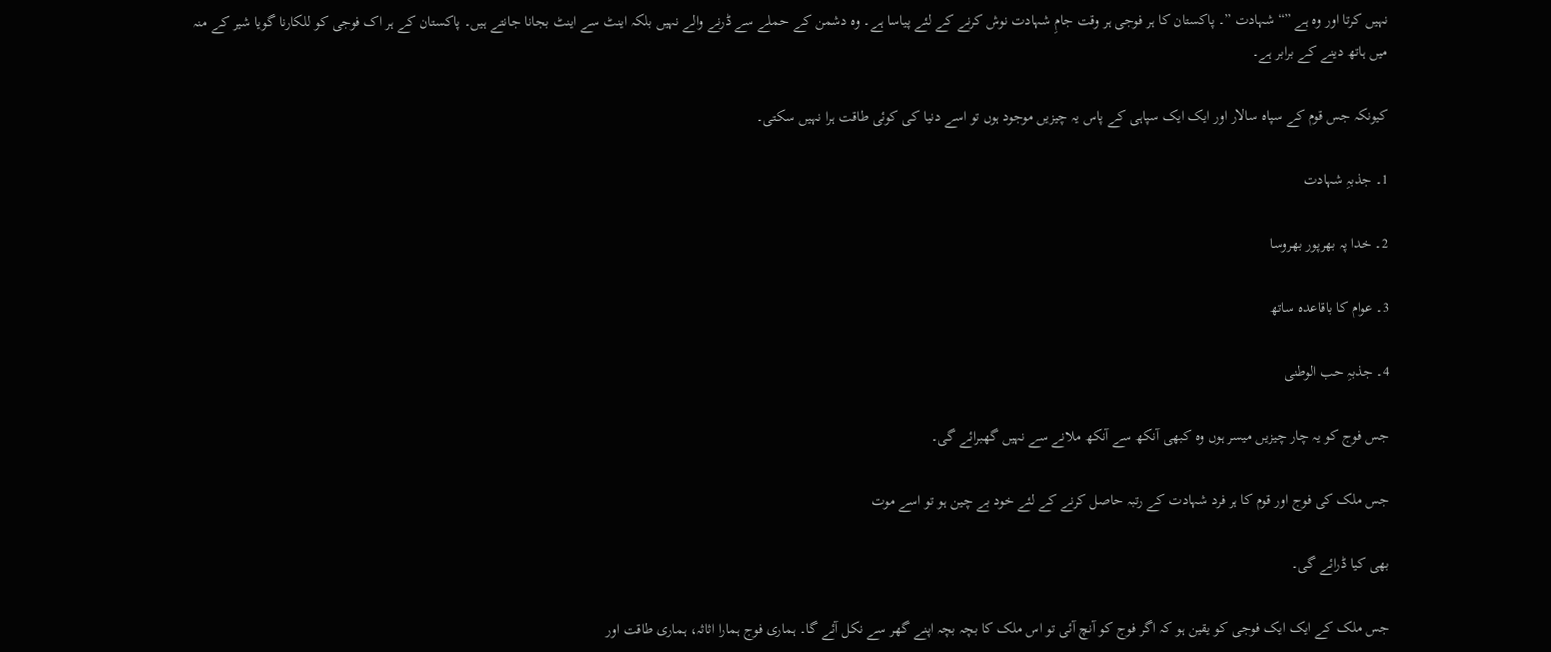نہیں کرتا اور وہ ہے ”“ شہادت ”۔ پاکستان کا ہر فوجی ہر وقت جامِ شہادت نوش کرنے کے لئے پیاسا ہے۔ وہ دشمن کے حملے سے ڈرنے والے نہیں بلکہ اینٹ سے اینٹ بجانا جانتے ہیں۔ پاکستان کے ہر اک فوجی کو للکارنا گویا شیر کے منہ میں ہاتھ دینے کے برابر ہے۔

کیونکہ جس قوم کے سپاہ سالار اور ایک ایک سپاہی کے پاس یہ چیزیں موجود ہوں تو اسے دنیا کی کوئی طاقت ہرا نہیں سکتی۔

1۔ جذبہِ شہادت

2۔ خدا پہ بھرپور بھروسا

3۔ عوام کا باقاعدہ ساتھ

4۔ جذبہِ حب الوطنی

جس فوج کو یہ چار چیزیں میسر ہوں وہ کبھی آنکھ سے آنکھ ملانے سے نہیں گھبرائے گی۔

جس ملک کی فوج اور قوم کا ہر فرد شہادت کے رتبہ حاصل کرنے کے لئے خود بے چین ہو تو اسے موت

بھی کیا ڈرائے گی۔

جس ملک کے ایک ایک فوجی کو یقین ہو کہ اگر فوج کو آنچ آئی تو اس ملک کا بچہ بچہ اپنے گھر سے نکل آئے گا۔ ہماری فوج ہمارا اثاثہ، ہماری طاقت اور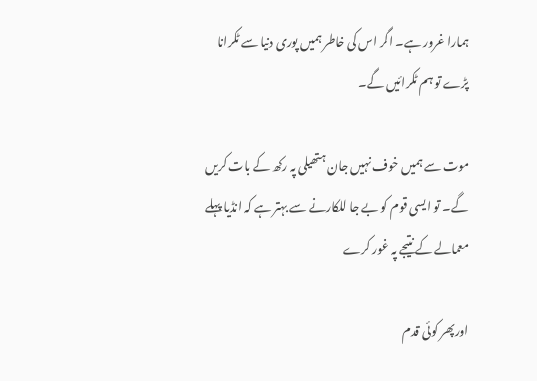ہمارا غرور ہے۔ اگر اس کی خاطر ہمیں پوری دنیا سے ٹکرانا پڑے تو ہم ٹکرائیں گے۔

موت سے ہمیں خوف نہیں جان ہتھیلی پہ رکھ کے بات کریں گے۔ تو ایسی قوم کو بے جا للکارنے سے بہتر ہے کہ انڈیا پہلے معمالے کے نتیجے پہ غور کرے

اورپھر کوئی قدم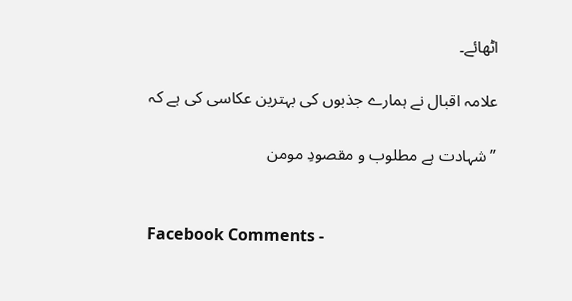اٹھائے۔

علامہ اقبال نے ہمارے جذبوں کی بہترین عکاسی کی ہے کہ

”شہادت ہے مطلوب و مقصودِ مومن


Facebook Comments -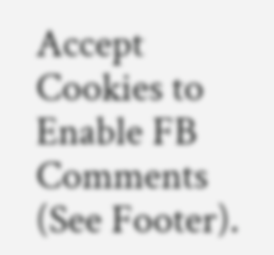Accept Cookies to Enable FB Comments (See Footer).